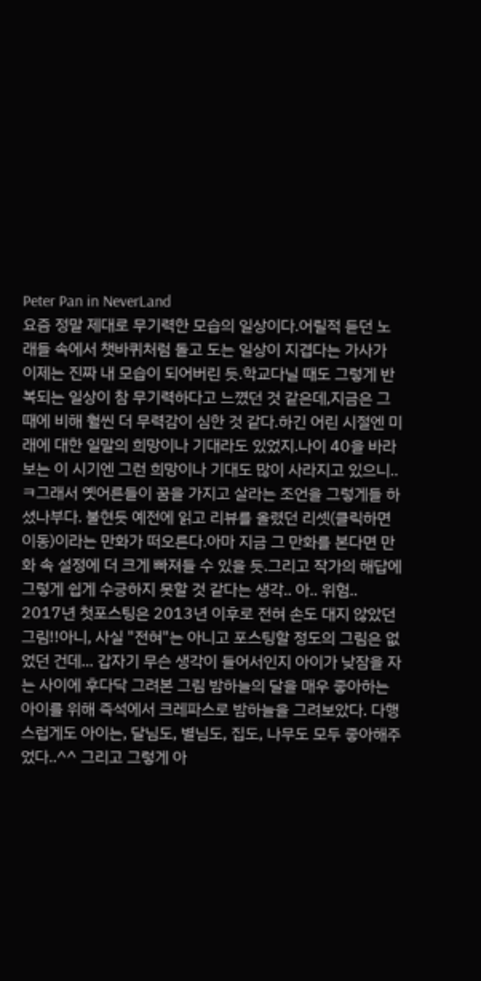Peter Pan in NeverLand
요즘 정말 제대로 무기력한 모습의 일상이다.어릴적 듣던 노래들 속에서 챗바퀴처럼 돌고 도는 일상이 지겹다는 가사가 이제는 진짜 내 모습이 되어버린 듯.학교다닐 때도 그렇게 반복되는 일상이 참 무기력하다고 느꼈던 것 같은데,지금은 그 때에 비해 훨씬 더 무력감이 심한 것 같다.하긴 어린 시절엔 미래에 대한 일말의 희망이나 기대라도 있었지.나이 40을 바라보는 이 시기엔 그런 희망이나 기대도 많이 사라지고 있으니..ㅋ그래서 옛어른들이 꿈을 가지고 살라는 조언을 그렇게들 하셨나부다. 불현듯 예전에 읽고 리뷰를 올렸던 리셋(클릭하면 이동)이라는 만화가 떠오른다.아마 지금 그 만화를 본다면 만화 속 설정에 더 크게 빠져들 수 있을 듯.그리고 작가의 해답에 그렇게 쉽게 수긍하지 못할 것 같다는 생각.. 아.. 위험..
2017년 첫포스팅은 2013년 이후로 전혀 손도 대지 않았던 그림!!아니, 사실 "전혀"는 아니고 포스팅할 정도의 그림은 없었던 건데... 갑자기 무슨 생각이 들어서인지 아이가 낮잠을 자는 사이에 후다닥 그려본 그림 밤하늘의 달을 매우 좋아하는 아이를 위해 즉석에서 크레파스로 밤하늘을 그려보았다. 다행스럽게도 아이는, 달님도, 별님도, 집도, 나무도 모두 좋아해주었다..^^ 그리고 그렇게 아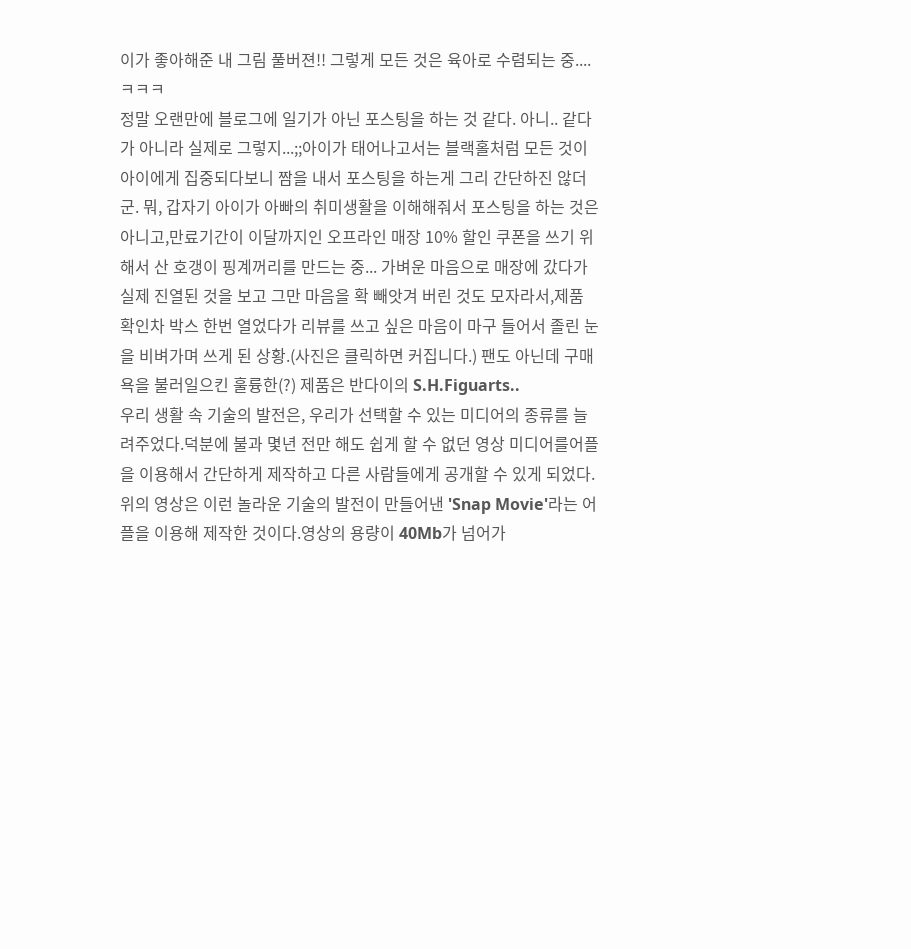이가 좋아해준 내 그림 풀버젼!! 그렇게 모든 것은 육아로 수렴되는 중....ㅋㅋㅋ
정말 오랜만에 블로그에 일기가 아닌 포스팅을 하는 것 같다. 아니.. 같다가 아니라 실제로 그렇지...;;아이가 태어나고서는 블랙홀처럼 모든 것이 아이에게 집중되다보니 짬을 내서 포스팅을 하는게 그리 간단하진 않더군. 뭐, 갑자기 아이가 아빠의 취미생활을 이해해줘서 포스팅을 하는 것은 아니고,만료기간이 이달까지인 오프라인 매장 10% 할인 쿠폰을 쓰기 위해서 산 호갱이 핑계꺼리를 만드는 중... 가벼운 마음으로 매장에 갔다가 실제 진열된 것을 보고 그만 마음을 확 빼앗겨 버린 것도 모자라서,제품 확인차 박스 한번 열었다가 리뷰를 쓰고 싶은 마음이 마구 들어서 졸린 눈을 비벼가며 쓰게 된 상황.(사진은 클릭하면 커집니다.) 팬도 아닌데 구매욕을 불러일으킨 훌륭한(?) 제품은 반다이의 S.H.Figuarts..
우리 생활 속 기술의 발전은, 우리가 선택할 수 있는 미디어의 종류를 늘려주었다.덕분에 불과 몇년 전만 해도 쉽게 할 수 없던 영상 미디어를어플을 이용해서 간단하게 제작하고 다른 사람들에게 공개할 수 있게 되었다. 위의 영상은 이런 놀라운 기술의 발전이 만들어낸 'Snap Movie'라는 어플을 이용해 제작한 것이다.영상의 용량이 40Mb가 넘어가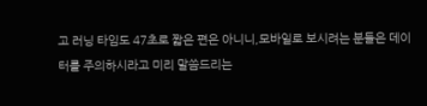고 러닝 타임도 47초로 짧은 편은 아니니,모바일로 보시려는 분들은 데이터를 주의하시라고 미리 말씀드리는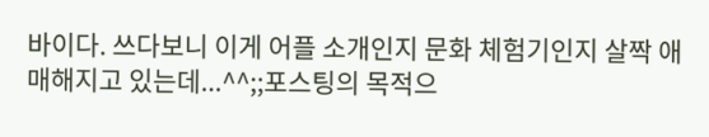바이다. 쓰다보니 이게 어플 소개인지 문화 체험기인지 살짝 애매해지고 있는데...^^;;포스팅의 목적으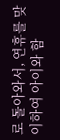로 돌아와서, 연휴를 맞이하여 아이와 함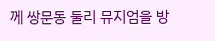께 쌍문동 둘리 뮤지엄을 방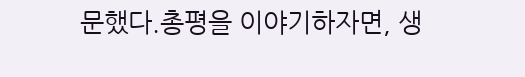문했다.총평을 이야기하자면, 생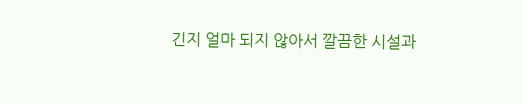긴지 얼마 되지 않아서 깔끔한 시설과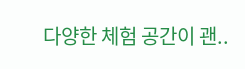다양한 체험 공간이 괜..